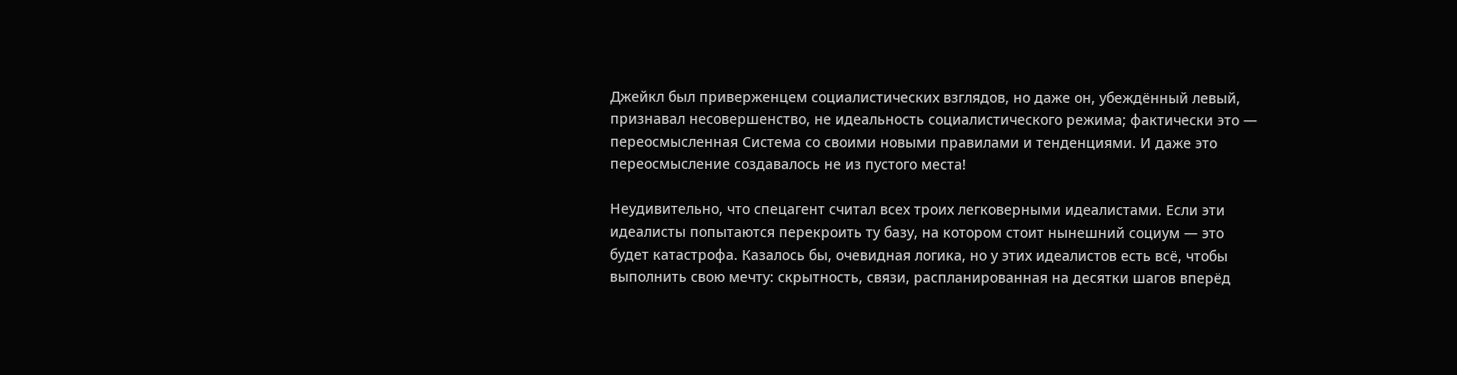Джейкл был приверженцем социалистических взглядов, но даже он, убеждённый левый, признавал несовершенство, не идеальность социалистического режима; фактически это — переосмысленная Система со своими новыми правилами и тенденциями. И даже это переосмысление создавалось не из пустого места!

Неудивительно, что спецагент считал всех троих легковерными идеалистами. Если эти идеалисты попытаются перекроить ту базу, на котором стоит нынешний социум — это будет катастрофа. Казалось бы, очевидная логика, но у этих идеалистов есть всё, чтобы выполнить свою мечту: скрытность, связи, распланированная на десятки шагов вперёд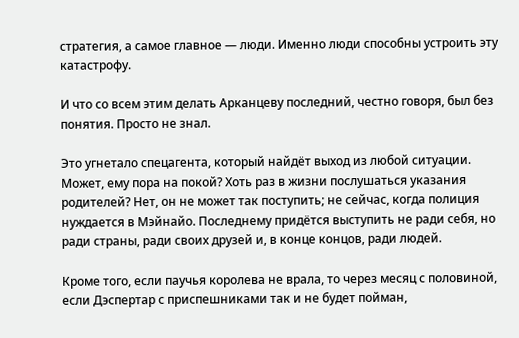стратегия, а самое главное — люди. Именно люди способны устроить эту катастрофу.

И что со всем этим делать Арканцеву последний, честно говоря, был без понятия. Просто не знал.

Это угнетало спецагента, который найдёт выход из любой ситуации. Может, ему пора на покой? Хоть раз в жизни послушаться указания родителей? Нет, он не может так поступить; не сейчас, когда полиция нуждается в Мэйнайо. Последнему придётся выступить не ради себя, но ради страны, ради своих друзей и, в конце концов, ради людей.

Кроме того, если паучья королева не врала, то через месяц с половиной, если Дэспертар с приспешниками так и не будет пойман,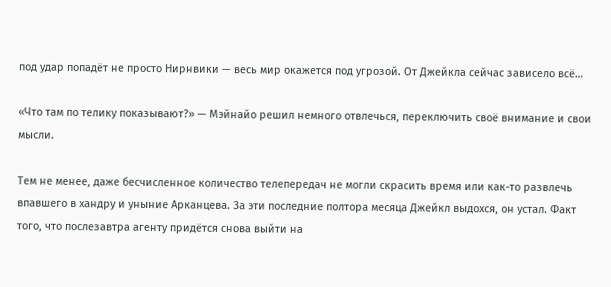под удар попадёт не просто Нирнвики — весь мир окажется под угрозой. От Джейкла сейчас зависело всё…

«Что там по телику показывают?» — Мэйнайо решил немного отвлечься, переключить своё внимание и свои мысли.

Тем не менее, даже бесчисленное количество телепередач не могли скрасить время или как-то развлечь впавшего в хандру и уныние Арканцева. За эти последние полтора месяца Джейкл выдохся, он устал. Факт того, что послезавтра агенту придётся снова выйти на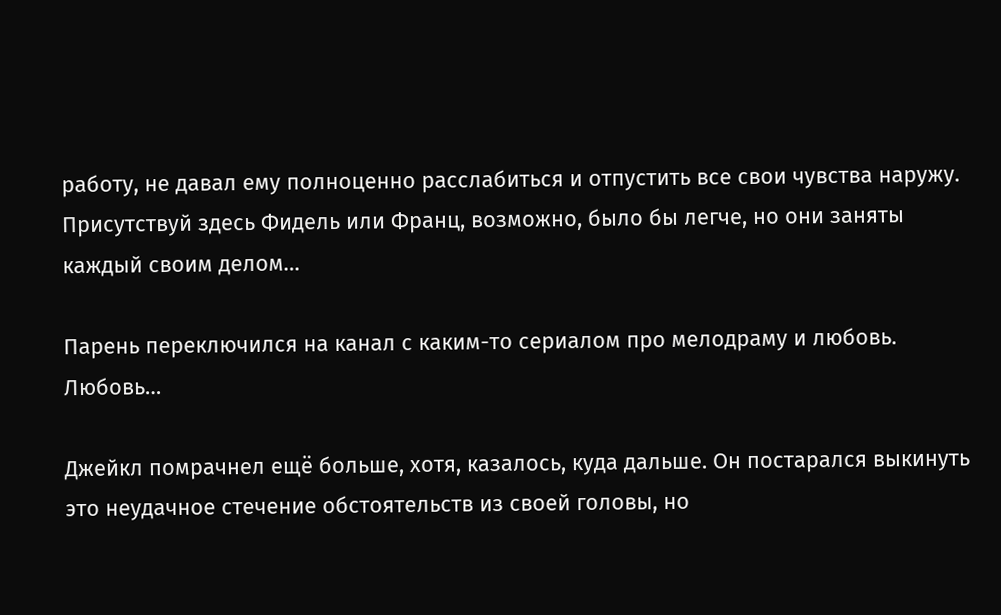работу, не давал ему полноценно расслабиться и отпустить все свои чувства наружу. Присутствуй здесь Фидель или Франц, возможно, было бы легче, но они заняты каждый своим делом…

Парень переключился на канал с каким-то сериалом про мелодраму и любовь. Любовь…

Джейкл помрачнел ещё больше, хотя, казалось, куда дальше. Он постарался выкинуть это неудачное стечение обстоятельств из своей головы, но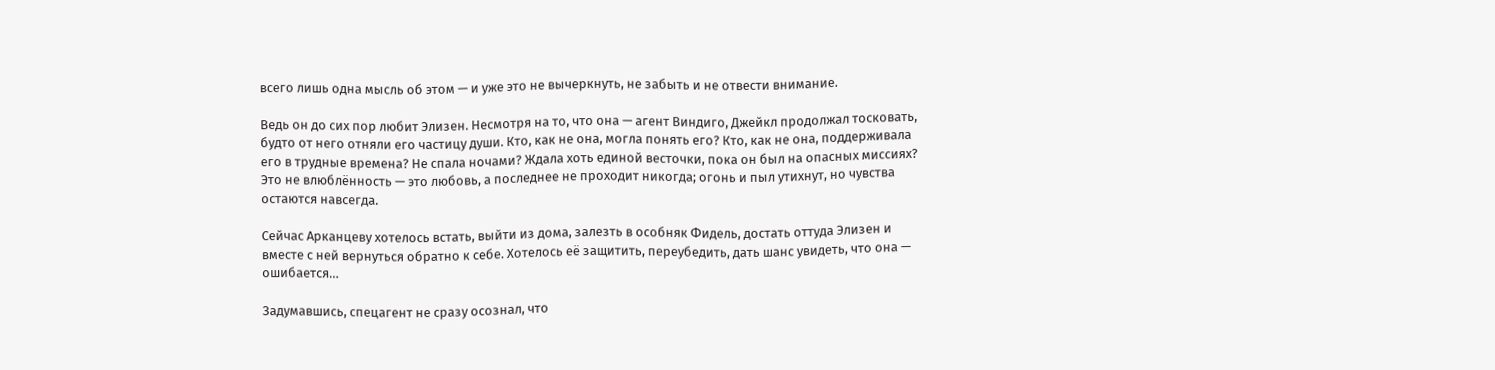всего лишь одна мысль об этом — и уже это не вычеркнуть, не забыть и не отвести внимание.

Ведь он до сих пор любит Элизен. Несмотря на то, что она — агент Виндиго, Джейкл продолжал тосковать, будто от него отняли его частицу души. Кто, как не она, могла понять его? Кто, как не она, поддерживала его в трудные времена? Не спала ночами? Ждала хоть единой весточки, пока он был на опасных миссиях? Это не влюблённость — это любовь, а последнее не проходит никогда; огонь и пыл утихнут, но чувства остаются навсегда.

Сейчас Арканцеву хотелось встать, выйти из дома, залезть в особняк Фидель, достать оттуда Элизен и вместе с ней вернуться обратно к себе. Хотелось её защитить, переубедить, дать шанс увидеть, что она — ошибается…

Задумавшись, спецагент не сразу осознал, что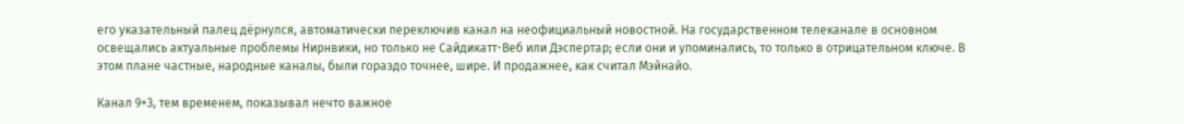его указательный палец дёрнулся, автоматически переключив канал на неофициальный новостной. На государственном телеканале в основном освещались актуальные проблемы Нирнвики, но только не Сайдикатт-Веб или Дэспертар; если они и упоминались, то только в отрицательном ключе. В этом плане частные, народные каналы, были гораздо точнее, шире. И продажнее, как считал Мэйнайо.

Канал 9+3, тем временем, показывал нечто важное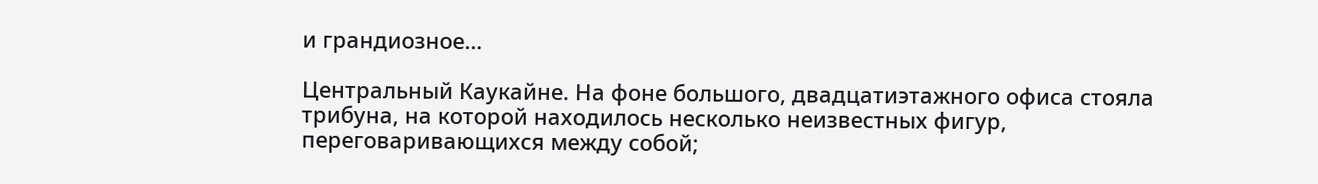и грандиозное…

Центральный Каукайне. На фоне большого, двадцатиэтажного офиса стояла трибуна, на которой находилось несколько неизвестных фигур, переговаривающихся между собой;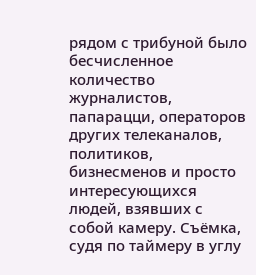рядом с трибуной было бесчисленное количество журналистов, папарацци, операторов других телеканалов, политиков, бизнесменов и просто интересующихся людей, взявших с собой камеру. Съёмка, судя по таймеру в углу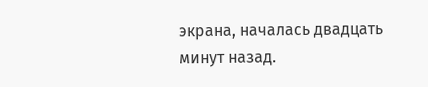экрана, началась двадцать минут назад.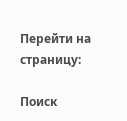Перейти на страницу:

Поиск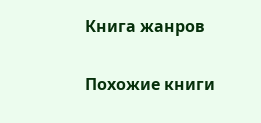Книга жанров

Похожие книги